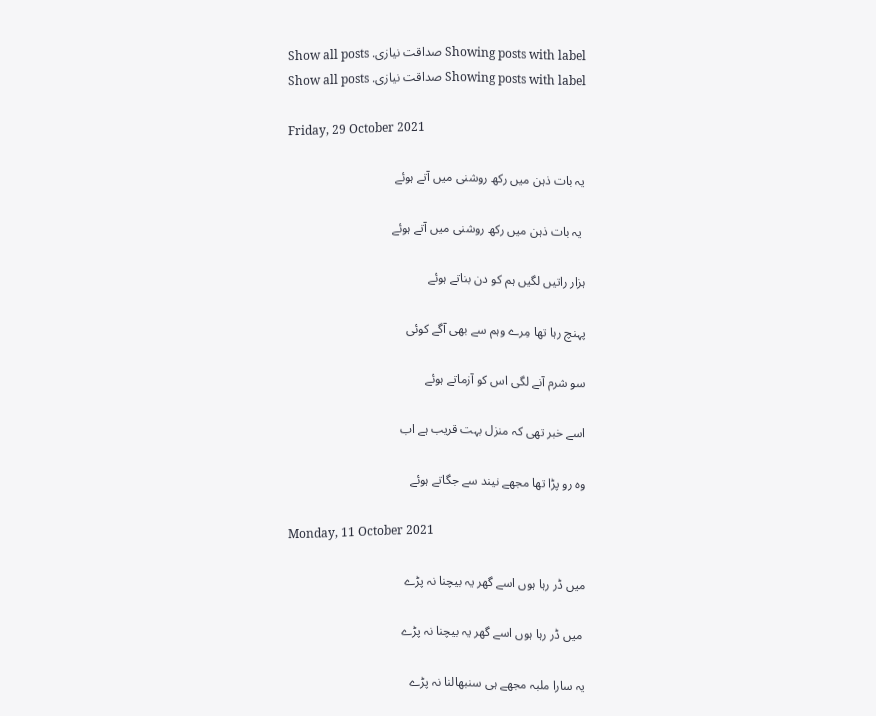Showing posts with label صداقت نیازی. Show all posts
Showing posts with label صداقت نیازی. Show all posts

Friday, 29 October 2021

یہ بات ذہن میں رکھ روشنی میں آتے ہوئے

 یہ بات ذہن میں رکھ روشنی میں آتے ہوئے

ہزار راتیں لگیں ہم کو دن بناتے ہوئے

پہنچ رہا تھا مِرے وہم سے بھی آگے کوئی

سو شرم آنے لگی اس کو آزماتے ہوئے

اسے خبر تھی کہ منزل بہت قریب ہے اب

وہ رو پڑا تھا مجھے نیند سے جگاتے ہوئے

Monday, 11 October 2021

میں ڈر رہا ہوں اسے گھر یہ بیچنا نہ پڑے

 میں ڈر رہا ہوں اسے گھر یہ بیچنا نہ پڑے

یہ سارا ملبہ مجھے ہی سنبھالنا نہ پڑے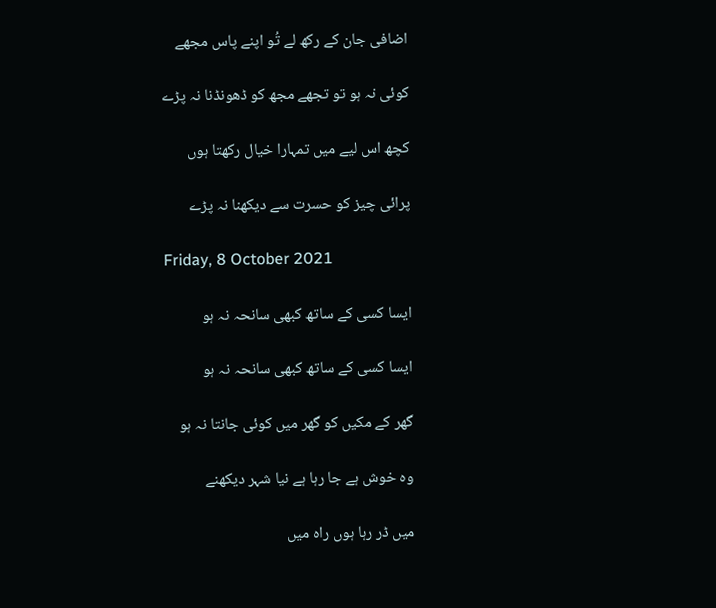اضافی جان کے رکھ لے تُو اپنے پاس مجھے

کوئی نہ ہو تو تجھے مجھ کو ڈھونڈنا نہ پڑے

کچھ اس لیے میں تمہارا خیال رکھتا ہوں

پرائی چیز کو حسرت سے دیکھنا نہ پڑے

Friday, 8 October 2021

ایسا کسی کے ساتھ کبھی سانحہ نہ ہو

ایسا کسی کے ساتھ کبھی سانحہ نہ ہو

گھر کے مکيں کو گھر ميں کوئی جانتا نہ ہو

وه خوش ہے جا رہا ہے نیا شہر دیکھنے

ميں ڈر رہا ہوں راه ميں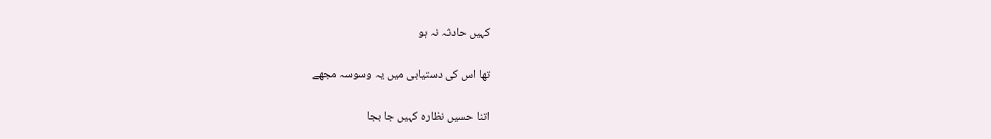کہيں حادثہ نہ ہو

تھا اس کی دستیابی میں یہ وسوسہ مجھے

اتنا حسیں نظارہ کہیں جا بجا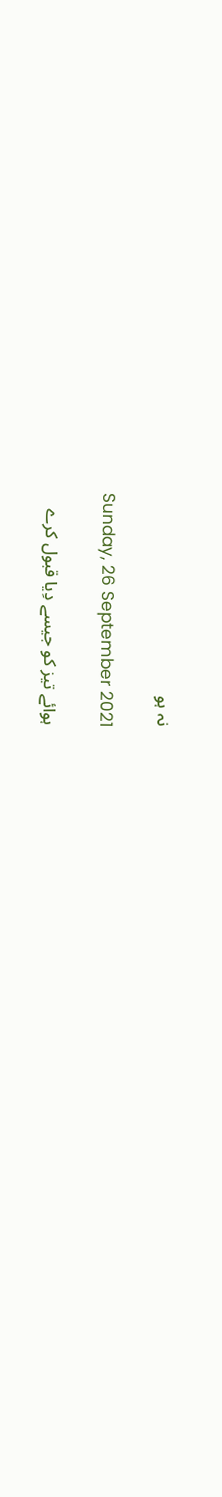نہ ہو

Sunday, 26 September 2021

ہوائے تیز کو جیسے دِیا قبول کرے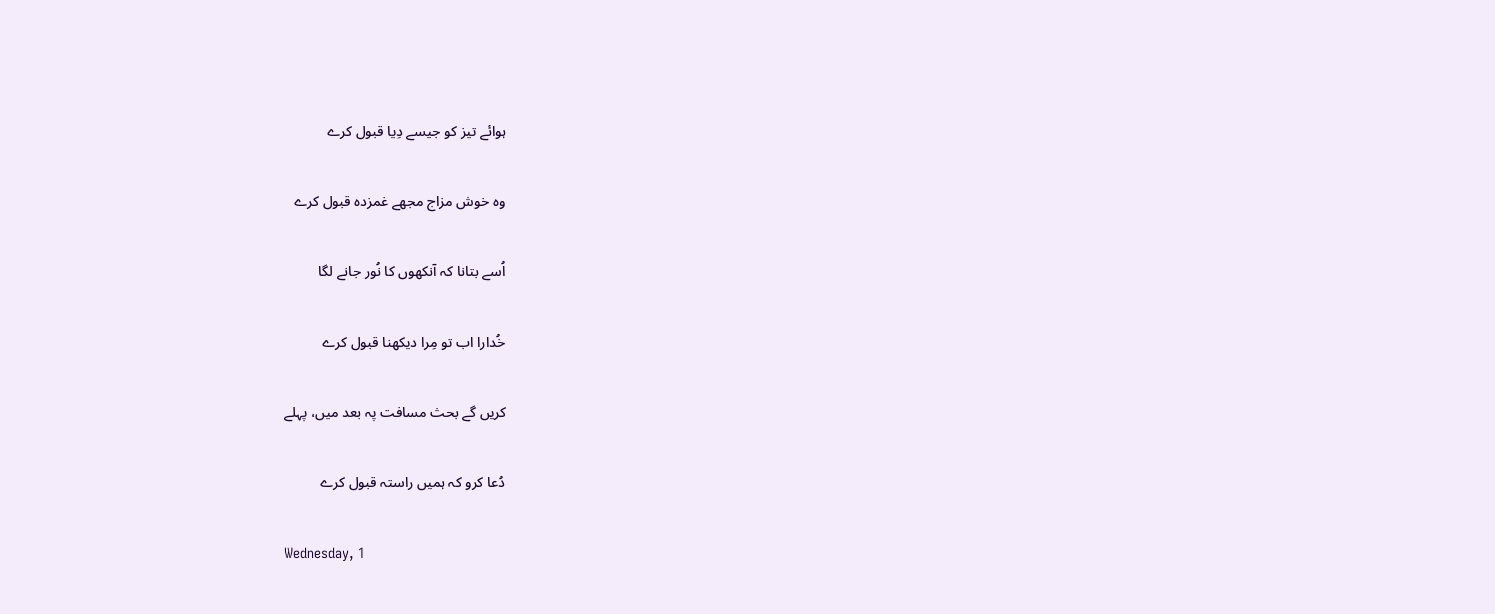ہوائے تیز کو جیسے دِیا قبول کرے

وہ خوش مزاج مجھے غمزدہ قبول کرے

اُسے بتانا کہ آنکھوں کا نُور جانے لگا

خُدارا اب تو مِرا دیکھنا قبول کرے

کریں گے بحث مسافت پہ بعد میں، پہلے

دُعا کرو کہ ہمیں راستہ قبول کرے

Wednesday, 1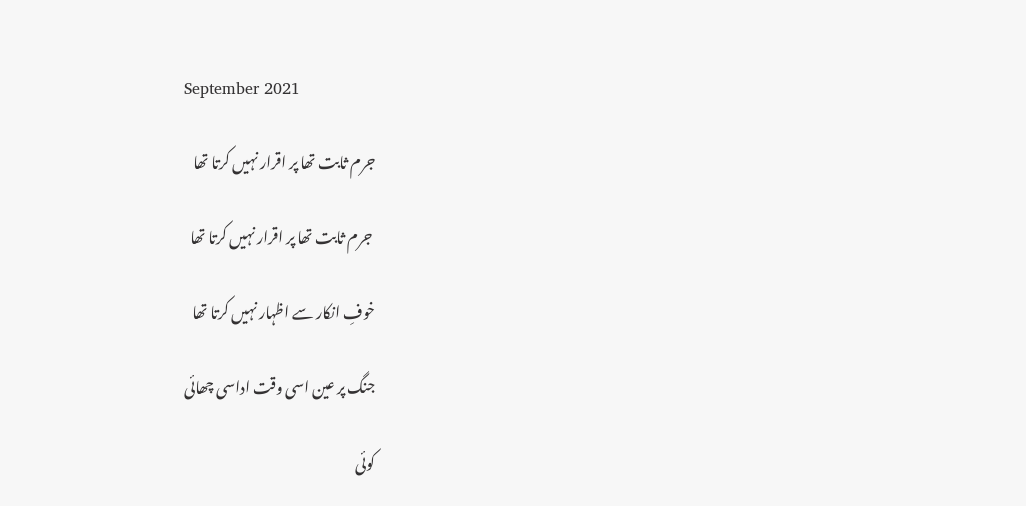September 2021

جرم ثابت تھا پر اقرار نہیں کرتا تھا

 جرم ثابت تھا پر اقرار نہیں کرتا تھا

خوفِ انکار سے اظہار نہیں کرتا تھا

جنگ پر عین اسی وقت اداسی چھائی

کوئی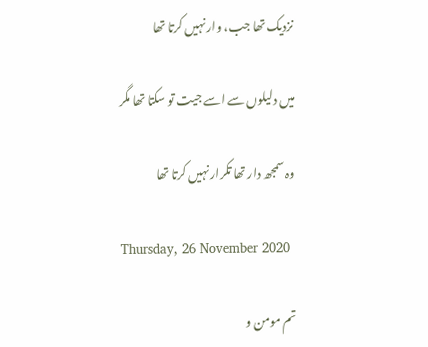نزدیک تھا جب، وار نہیں کرتا تھا

میں دلیلوں سے اسے جیت تو سکتا تھا مگر

وہ سمجھ دار تھا تکرار نہیں کرتا تھا

Thursday, 26 November 2020

تم مومن و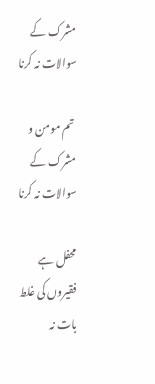مشرک کے سوالات نہ کرنا

 تم مومن و مشرک کے سوالات نہ کرنا

محفل ہے فقیروں کی غلط بات نہ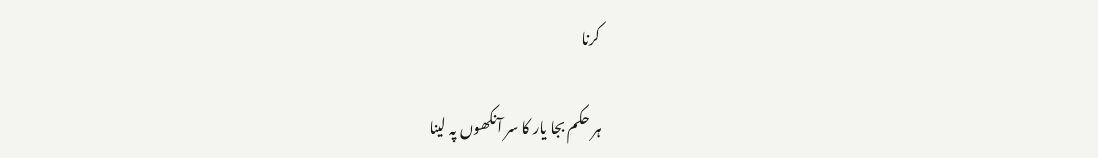کرنا

ہر حکم بجا یار کا سر آنکھوں پہ لینا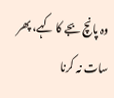وہ پانچ بجے کا کہے، پھر سات نہ کرنا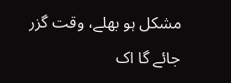مشکل ہو بھلے، وقت گزر جائے گا اک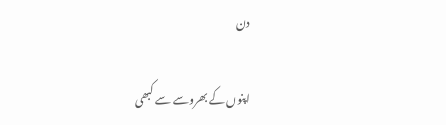دن

اپنوں کے بھروسے سے کبھی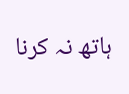ہاتھ نہ کرنا